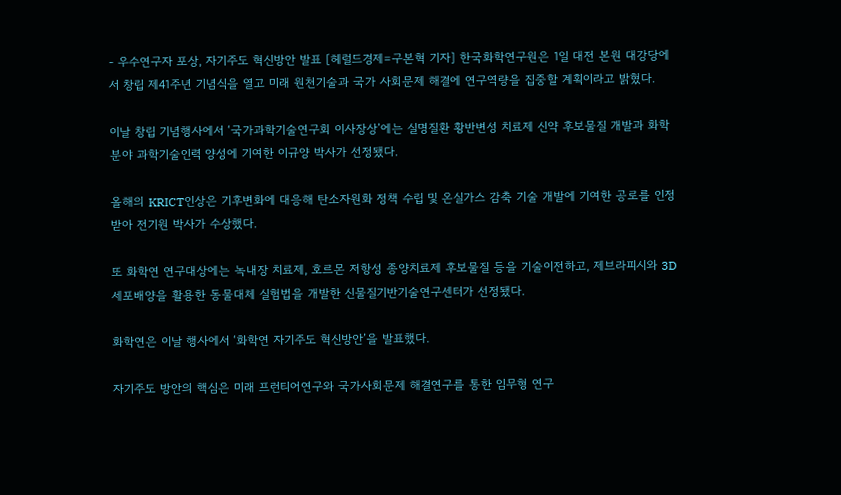- 우수연구자 포상, 자기주도 혁신방안 발표 [헤럴드경제=구본혁 기자] 한국화학연구원은 1일 대전 본원 대강당에서 창립 제41주년 기념식을 열고 미래 원천기술과 국가 사회문제 해결에 연구역량을 집중할 계획이라고 밝혔다.

이날 창립 기념행사에서 ‘국가과학기술연구회 이사장상’에는 실명질환 황반변성 치료제 신약 후보물질 개발과 화학분야 과학기술인력 양성에 기여한 이규양 박사가 선정됐다.

올해의 KRICT인상은 기후변화에 대응해 탄소자원화 정책 수립 및 온실가스 감축 기술 개발에 기여한 공로를 인정받아 전기원 박사가 수상했다.

또 화학연 연구대상에는 녹내장 치료제, 호르몬 저항성 종양치료제 후보물질 등을 기술이전하고, 제브라피시와 3D 세포배양을 활용한 동물대체 실험법을 개발한 신물질기반기술연구센터가 선정됐다.

화학연은 이날 행사에서 ‘화학연 자기주도 혁신방안’을 발표했다.

자기주도 방안의 핵심은 미래 프런티어연구와 국가사회문제 해결연구를 통한 임무형 연구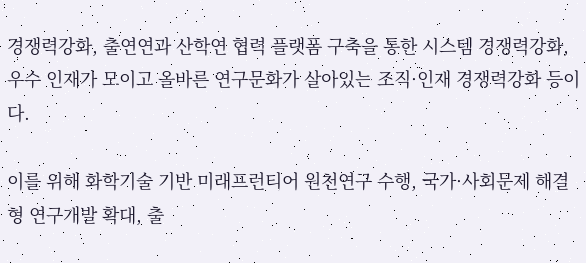경쟁력강화, 출연연과 산학연 협력 플랫폼 구축을 통한 시스템 경쟁력강화, 우수 인재가 모이고 올바른 연구문화가 살아있는 조직·인재 경쟁력강화 등이다.

이를 위해 화학기술 기반 미래프런티어 원천연구 수행, 국가·사회문제 해결형 연구개발 확대, 출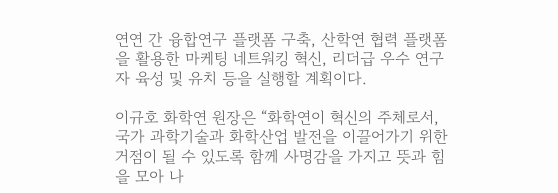연연 간 융합연구 플랫폼 구축, 산학연 협력 플랫폼을 활용한 마케팅 네트워킹 혁신, 리더급 우수 연구자 육성 및 유치 등을 실행할 계획이다.

이규호 화학연 원장은 “화학연이 혁신의 주체로서, 국가 과학기술과 화학산업 발전을 이끌어가기 위한 거점이 될 수 있도록 함께 사명감을 가지고 뜻과 힘을 모아 나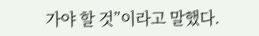가야 할 것”이라고 말했다.